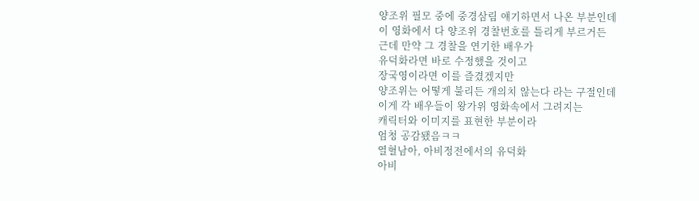양조위 필모 중에 중경삼림 얘기하면서 나온 부분인데
이 영화에서 다 양조위 경찰번호를 틀리게 부르거든
근데 만약 그 경찰을 연기한 배우가
유덕화라면 바로 수정했을 것이고
장국영이라면 이를 즐겼겠지만
양조위는 어떻게 불리든 개의치 않는다 라는 구절인데
이게 각 배우들이 왕가위 영화속에서 그려지는
캐릭터와 이미지를 표현한 부분이라
엄청 공감됐음ㅋㅋ
열혈남아, 아비정전에서의 유덕화
아비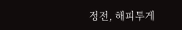정전, 해피투게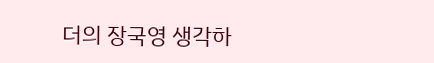더의 장국영 생각하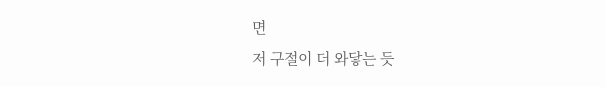면
저 구절이 더 와닿는 듯